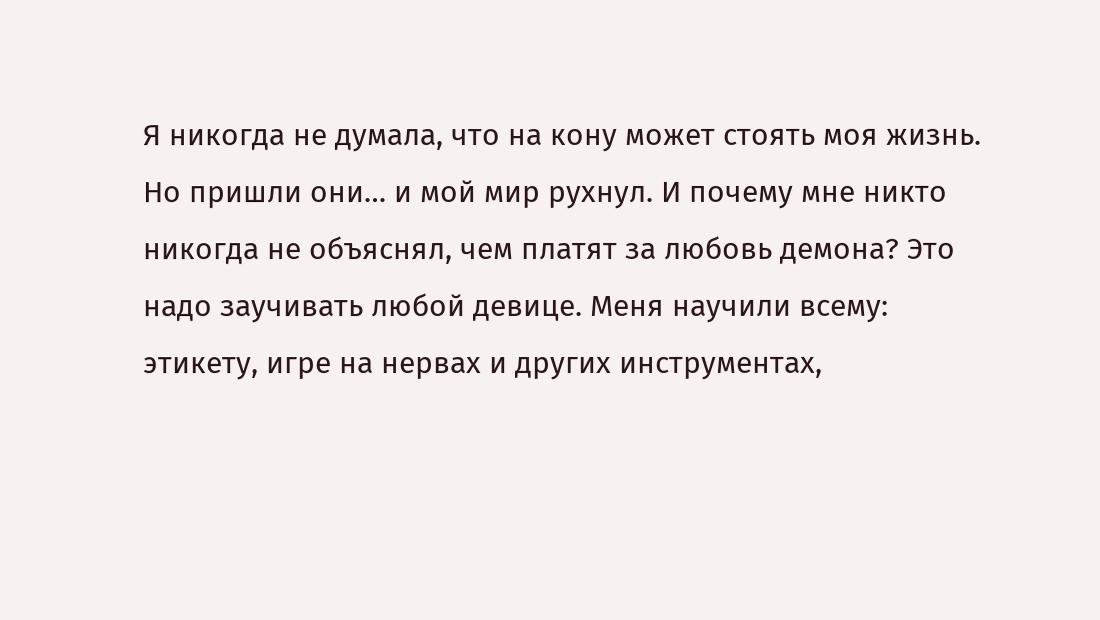Я никогда не думала, что на кону может стоять моя жизнь. Но пришли они… и мой мир рухнул. И почему мне никто никогда не объяснял, чем платят за любовь демона? Это надо заучивать любой девице. Меня научили всему: этикету, игре на нервах и других инструментах,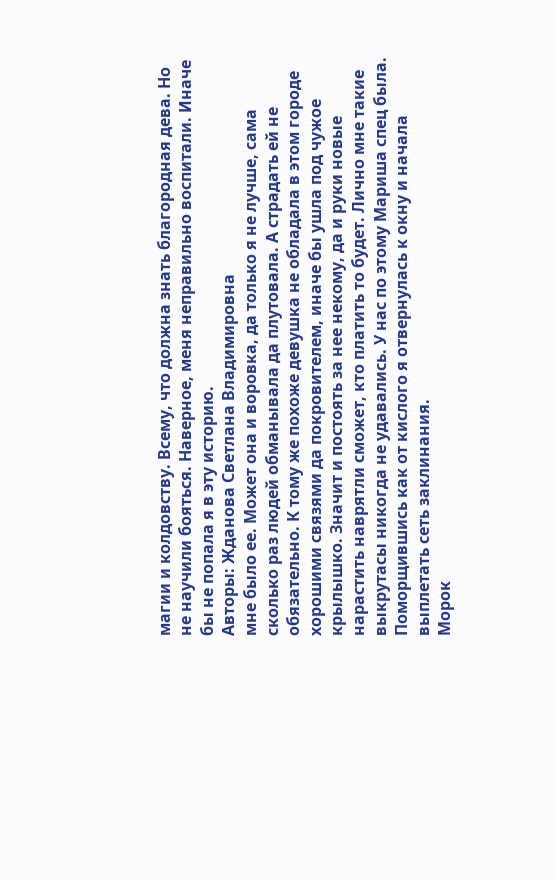магии и колдовству. Всему, что должна знать благородная дева. Но не научили бояться. Наверное, меня неправильно воспитали. Иначе бы не попала я в эту историю.
Авторы: Жданова Светлана Владимировна
мне было ее. Может она и воровка, да только я не лучше, сама сколько раз людей обманывала да плутовала. А страдать ей не обязательно. К тому же похоже девушка не обладала в этом городе хорошими связями да покровителем, иначе бы ушла под чужое крылышко. Значит и постоять за нее некому, да и руки новые нарастить наврятли сможет, кто платить то будет. Лично мне такие выкрутасы никогда не удавались. У нас по этому Мариша спец была.
Поморщившись как от кислого я отвернулась к окну и начала выплетать сеть заклинания.
Морок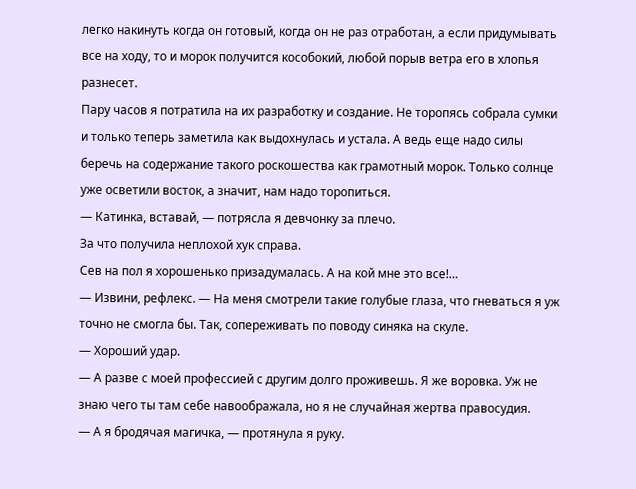легко накинуть когда он готовый, когда он не раз отработан, а если придумывать все на ходу, то и морок получится кособокий, любой порыв ветра его в хлопья разнесет.
Пару часов я потратила на их разработку и создание. Не торопясь собрала сумки и только теперь заметила как выдохнулась и устала. А ведь еще надо силы беречь на содержание такого роскошества как грамотный морок. Только солнце уже осветили восток, а значит, нам надо торопиться.
— Катинка, вставай, — потрясла я девчонку за плечо.
За что получила неплохой хук справа.
Сев на пол я хорошенько призадумалась. А на кой мне это все!…
— Извини, рефлекс. — На меня смотрели такие голубые глаза, что гневаться я уж точно не смогла бы. Так, сопереживать по поводу синяка на скуле.
— Хороший удар.
— А разве с моей профессией с другим долго проживешь. Я же воровка. Уж не знаю чего ты там себе навоображала, но я не случайная жертва правосудия.
— А я бродячая магичка, — протянула я руку.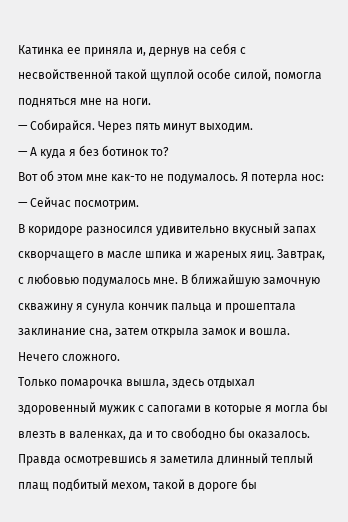Катинка ее приняла и, дернув на себя с несвойственной такой щуплой особе силой, помогла подняться мне на ноги.
— Собирайся. Через пять минут выходим.
— А куда я без ботинок то?
Вот об этом мне как-то не подумалось. Я потерла нос:
— Сейчас посмотрим.
В коридоре разносился удивительно вкусный запах скворчащего в масле шпика и жареных яиц. Завтрак, с любовью подумалось мне. В ближайшую замочную скважину я сунула кончик пальца и прошептала заклинание сна, затем открыла замок и вошла. Нечего сложного.
Только помарочка вышла, здесь отдыхал здоровенный мужик с сапогами в которые я могла бы влезть в валенках, да и то свободно бы оказалось. Правда осмотревшись я заметила длинный теплый плащ подбитый мехом, такой в дороге бы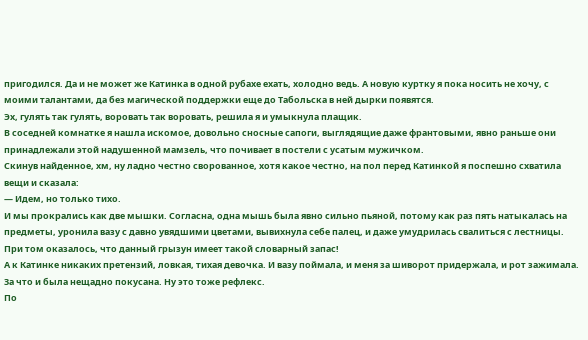пригодился. Да и не может же Катинка в одной рубахе ехать, холодно ведь. А новую куртку я пока носить не хочу, с моими талантами, да без магической поддержки еще до Табольска в ней дырки появятся.
Эх, гулять так гулять, воровать так воровать, решила я и умыкнула плащик.
В соседней комнатке я нашла искомое, довольно сносные сапоги, выглядящие даже франтовыми, явно раньше они принадлежали этой надушенной мамзель, что почивает в постели с усатым мужичком.
Скинув найденное, хм, ну ладно честно сворованное, хотя какое честно, на пол перед Катинкой я поспешно схватила вещи и сказала:
— Идем, но только тихо.
И мы прокрались как две мышки. Согласна, одна мышь была явно сильно пьяной, потому как раз пять натыкалась на предметы, уронила вазу с давно увядшими цветами, вывихнула себе палец, и даже умудрилась свалиться с лестницы. При том оказалось, что данный грызун имеет такой словарный запас!
А к Катинке никаких претензий, ловкая, тихая девочка. И вазу поймала, и меня за шиворот придержала, и рот зажимала. За что и была нещадно покусана. Ну это тоже рефлекс.
По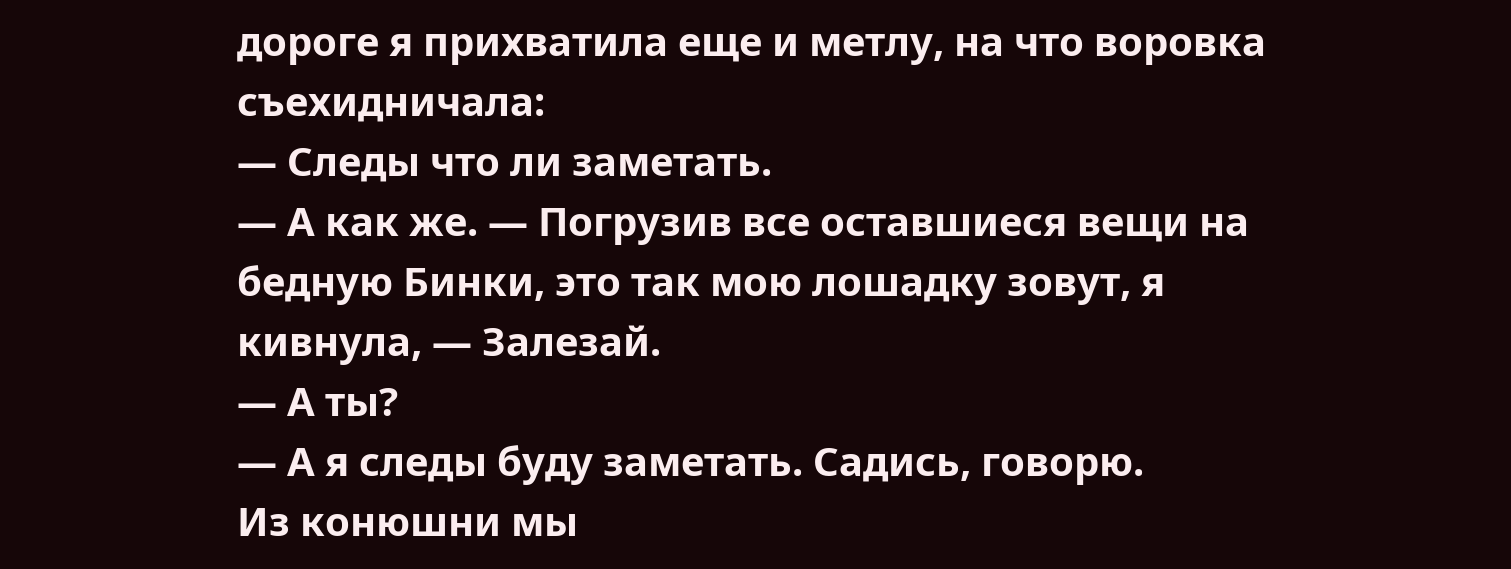дороге я прихватила еще и метлу, на что воровка съехидничала:
— Следы что ли заметать.
— А как же. — Погрузив все оставшиеся вещи на бедную Бинки, это так мою лошадку зовут, я кивнула, — Залезай.
— А ты?
— А я следы буду заметать. Садись, говорю.
Из конюшни мы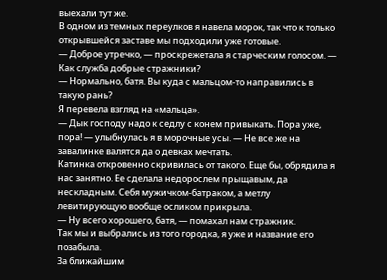выехали тут же.
В одном из темных переулков я навела морок, так что к только открывшейся заставе мы подходили уже готовые.
— Доброе утречко, — проскрежетала я старческим голосом. — Как служба добрые стражники?
— Нормально, батя. Вы куда с мальцом-то направились в такую рань?
Я перевела взгляд на «мальца».
— Дык господу надо к седлу с конем привыкать. Пора уже, пора! — улыбнулась я в морочные усы. — Не все же на завалинке валятся да о девках мечтать.
Катинка откровенно скривилась от такого. Еще бы, обрядила я нас занятно. Ее сделала недорослем прыщавым, да нескладным. Себя мужичком-батраком, а метлу левитирующую вообще осликом прикрыла.
— Ну всего хорошего, батя, — помахал нам стражник.
Так мы и выбрались из того городка, я уже и название его позабыла.
За ближайшим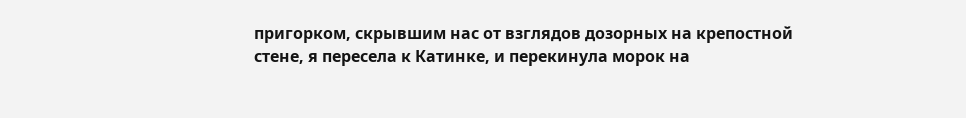пригорком, скрывшим нас от взглядов дозорных на крепостной стене, я пересела к Катинке, и перекинула морок на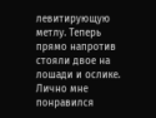левитирующую метлу. Теперь прямо напротив стояли двое на лошади и ослике. Лично мне понравился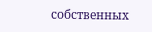собственных